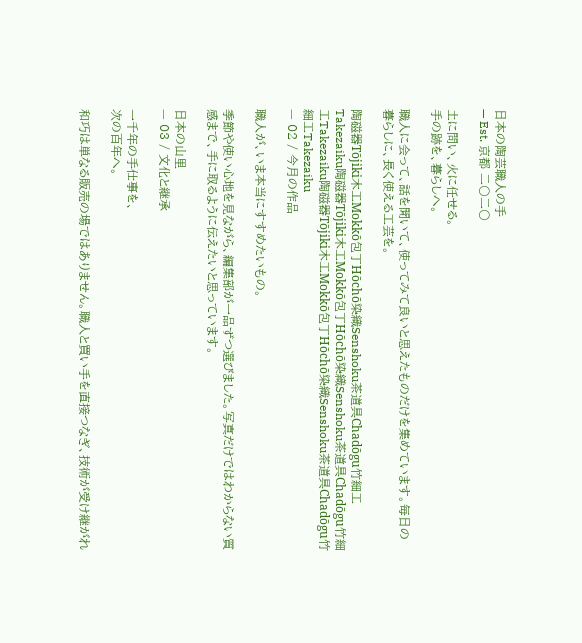日本の陶芸職人の手
— Est. 京都 二〇二〇

土に問い、火に任せる。
手の跡を、暮らしへ。

職人に会って、話を聞いて、使ってみて良いと思えたものだけを集めています。毎日の暮らしに、長く使える工芸を。

陶磁器Tōjiki木工Mokkō包丁Hōchō染織Senshoku茶道具Chadōgu竹細工Takezaiku陶磁器Tōjiki木工Mokkō包丁Hōchō染織Senshoku茶道具Chadōgu竹細工Takezaiku陶磁器Tōjiki木工Mokkō包丁Hōchō染織Senshoku茶道具Chadōgu竹細工Takezaiku
— 02 / 今月の作品

職人が、いま本当にすすめたいもの。

季節や使い心地を見ながら、編集部が一品ずつ選びました。写真だけではわからない質感まで、手に取るように伝えたいと思っています。

日本の山里
— 03 / 文化と継承

一千年の手仕事を、
次の百年へ。

和巧は単なる販売の場ではありません。職人と買い手を直接つなぎ、技術が受け継がれ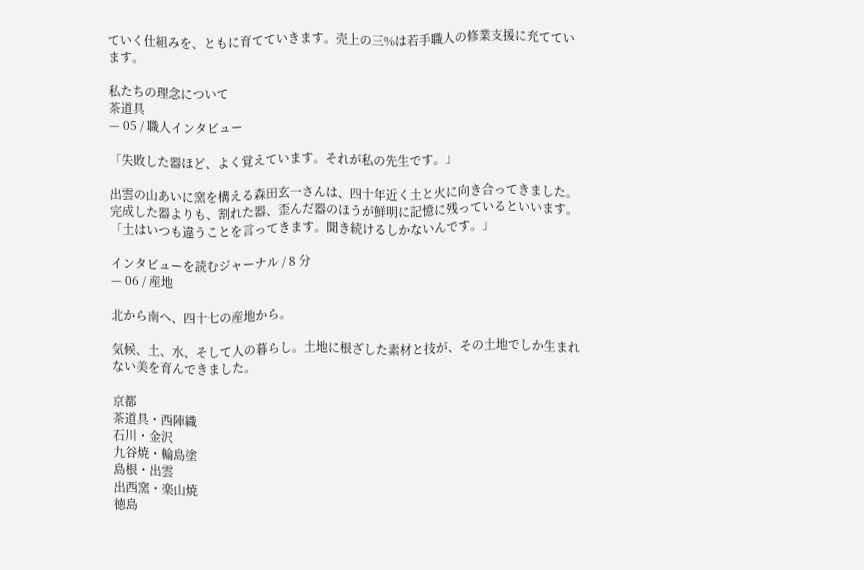ていく仕組みを、ともに育てていきます。売上の三%は若手職人の修業支援に充てています。

私たちの理念について
茶道具
— 05 / 職人インタビュー

「失敗した器ほど、よく覚えています。それが私の先生です。」

出雲の山あいに窯を構える森田玄一さんは、四十年近く土と火に向き合ってきました。 完成した器よりも、割れた器、歪んだ器のほうが鮮明に記憶に残っているといいます。 「土はいつも違うことを言ってきます。聞き続けるしかないんです。」

インタビューを読むジャーナル / 8 分
— 06 / 産地

北から南へ、四十七の産地から。

気候、土、水、そして人の暮らし。土地に根ざした素材と技が、その土地でしか生まれない美を育んできました。

京都
茶道具・西陣織
石川・金沢
九谷焼・輪島塗
島根・出雲
出西窯・楽山焼
徳島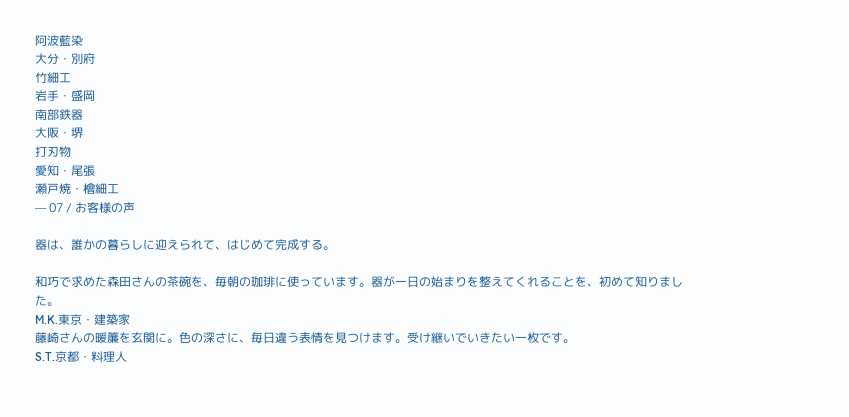阿波藍染
大分・別府
竹細工
岩手・盛岡
南部鉄器
大阪・堺
打刃物
愛知・尾張
瀬戸焼・檜細工
— 07 / お客様の声

器は、誰かの暮らしに迎えられて、はじめて完成する。

和巧で求めた森田さんの茶碗を、毎朝の珈琲に使っています。器が一日の始まりを整えてくれることを、初めて知りました。
M.K.東京・建築家
藤崎さんの暖簾を玄関に。色の深さに、毎日違う表情を見つけます。受け継いでいきたい一枚です。
S.T.京都・料理人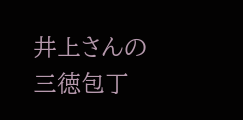井上さんの三徳包丁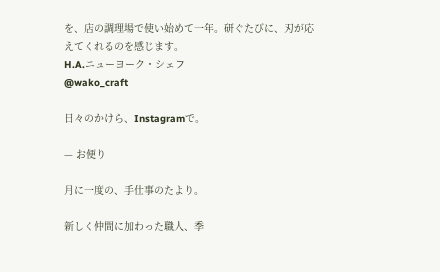を、店の調理場で使い始めて一年。研ぐたびに、刃が応えてくれるのを感じます。
H.A.ニューヨーク・シェフ
@wako_craft

日々のかけら、Instagramで。

— お便り

月に一度の、手仕事のたより。

新しく仲間に加わった職人、季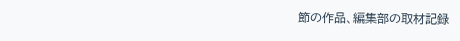節の作品、編集部の取材記録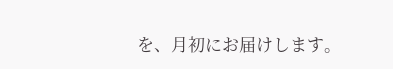を、月初にお届けします。